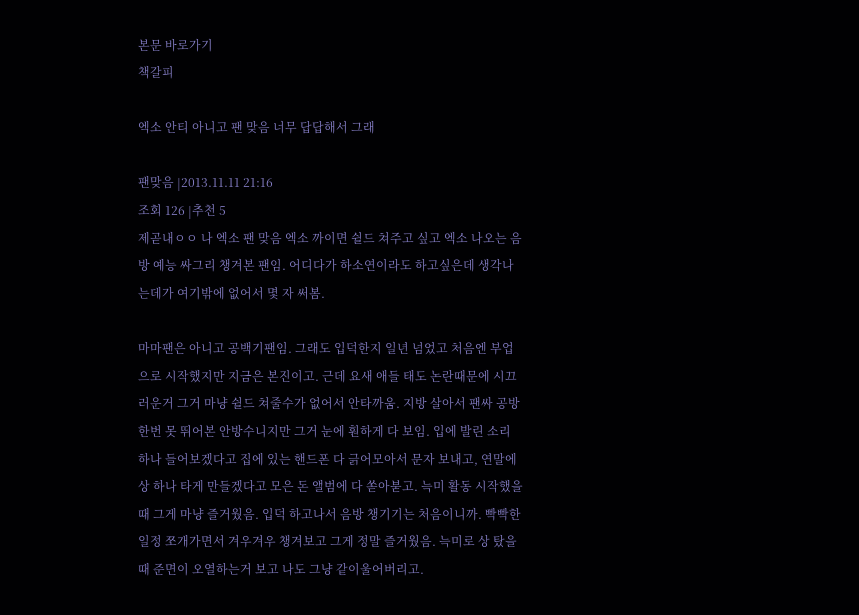본문 바로가기
책갈피

엑소 안티 아니고 팬 맞음 너무 답답해서 그래

팬맞음 |2013.11.11 21:16
조회 126 |추천 5
제곧내ㅇㅇ 나 엑소 팬 맞음 엑소 까이면 쉴드 쳐주고 싶고 엑소 나오는 음방 예능 싸그리 챙겨본 팬임. 어디다가 하소연이라도 하고싶은데 생각나는데가 여기밖에 없어서 몇 자 써봄.

마마팬은 아니고 공백기팬임. 그래도 입덕한지 일년 넘었고 처음엔 부업으로 시작했지만 지금은 본진이고. 근데 요새 애들 태도 논란때문에 시끄러운거 그거 마냥 쉴드 쳐줄수가 없어서 안타까움. 지방 살아서 팬싸 공방 한번 못 뛰어본 안방수니지만 그거 눈에 훤하게 다 보임. 입에 발린 소리 하나 들어보겠다고 집에 있는 핸드폰 다 긁어모아서 문자 보내고, 연말에 상 하나 타게 만들겠다고 모은 돈 앨범에 다 쏟아붇고. 늑미 활동 시작했을때 그게 마냥 즐거웠음. 입덕 하고나서 음방 챙기기는 처음이니까. 빡빡한 일정 쪼개가면서 겨우겨우 챙겨보고 그게 정말 즐거웠음. 늑미로 상 탔을때 준면이 오열하는거 보고 나도 그냥 같이울어버리고.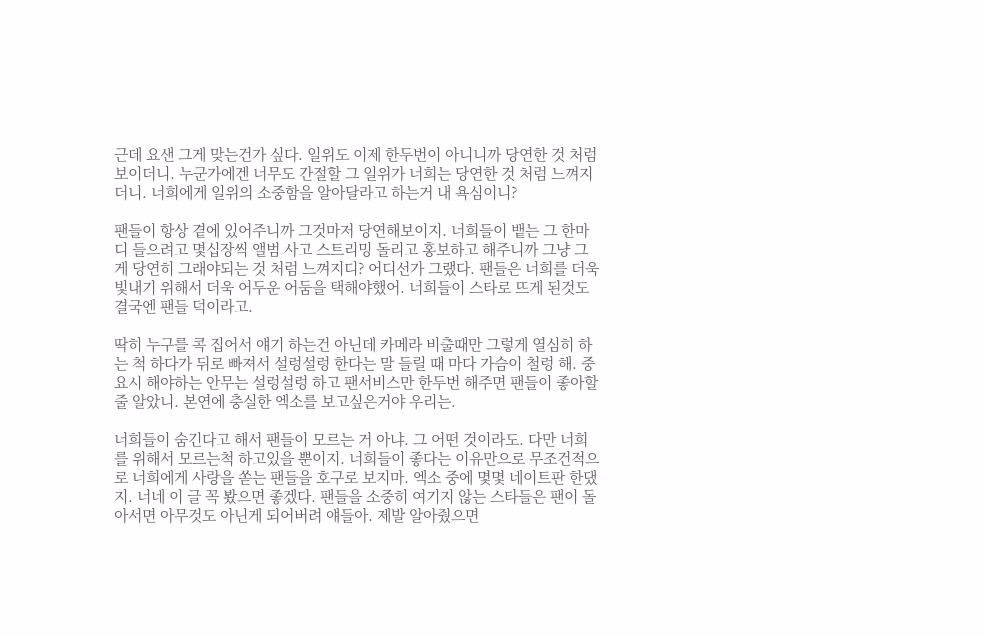근데 요샌 그게 맞는건가 싶다. 일위도 이제 한두번이 아니니까 당연한 것 처럼 보이더니. 누군가에겐 너무도 간절할 그 일위가 너희는 당연한 것 처럼 느껴지더니. 너희에게 일위의 소중함을 알아달라고 하는거 내 욕심이니?

팬들이 항상 곁에 있어주니까 그것마저 당연해보이지. 너희들이 뱉는 그 한마디 들으려고 몇십장씩 앨범 사고 스트리밍 돌리고 홍보하고 해주니까 그냥 그게 당연히 그래야되는 것 처럼 느껴지디? 어디선가 그랬다. 팬들은 너희를 더욱 빛내기 위해서 더욱 어두운 어둠을 택해야했어. 너희들이 스타로 뜨게 된것도 결국엔 팬들 덕이라고.

딱히 누구를 콕 집어서 얘기 하는건 아닌데 카메라 비출때만 그렇게 열심히 하는 척 하다가 뒤로 빠져서 설렁설렁 한다는 말 들릴 때 마다 가슴이 철렁 해. 중요시 해야하는 안무는 설렁설렁 하고 팬서비스만 한두번 해주면 팬들이 좋아할 줄 알았니. 본연에 충실한 엑소를 보고싶은거야 우리는.

너희들이 숨긴다고 해서 팬들이 모르는 거 아냐. 그 어떤 것이라도. 다만 너희를 위해서 모르는척 하고있을 뿐이지. 너희들이 좋다는 이유만으로 무조건적으로 너희에게 사랑을 쏟는 팬들을 호구로 보지마. 엑소 중에 몇몇 네이트판 한댔지. 너네 이 글 꼭 봤으면 좋겠다. 팬들을 소중히 여기지 않는 스타들은 팬이 돌아서면 아무것도 아닌게 되어버려 얘들아. 제발 알아줬으면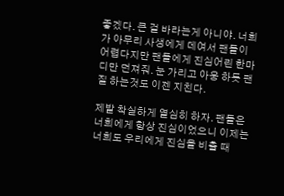좋겠다. 큰 걸 바라는게 아니야. 너희가 아무리 사생에게 데여서 팬들이 어렵다지만 팬들에게 진심어린 한마디만 던져줘. 눈 가리고 아웅 하듯 팬질 하는것도 이젠 지친다.

제발 착실하게 열심히 하자. 팬들은 너희에게 항상 진심이었으니 이제는 너희도 우리에게 진심을 비출 때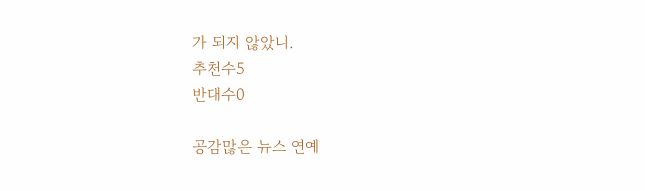가 되지 않았니.
추천수5
반대수0

공감많은 뉴스 연예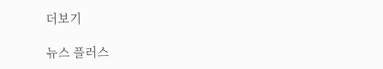더보기

뉴스 플러스